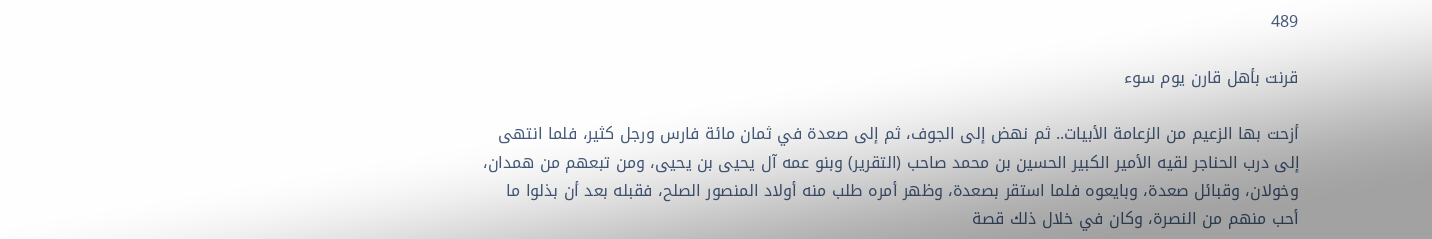489

قرنت بأهل قارن يوم سوء

أزحت بها الزعيم من الزعامة الأبيات.. ثم نهض إلى الجوف، ثم إلى صعدة في ثمان مائة فارس ورجل كثير، فلما انتهى إلى درب الحناجر لقيه الأمير الكبير الحسين بن محمد صاحب (التقرير) وبنو عمه آل يحيى بن يحيى، ومن تبعهم من همدان، وخولان، وقبائل صعدة، وبايعوه فلما استقر بصعدة، وظهر أمره طلب منه أولاد المنصور الصلح، فقبله بعد أن بذلوا ما أحب منهم من النصرة، وكان في خلال ذلك قصة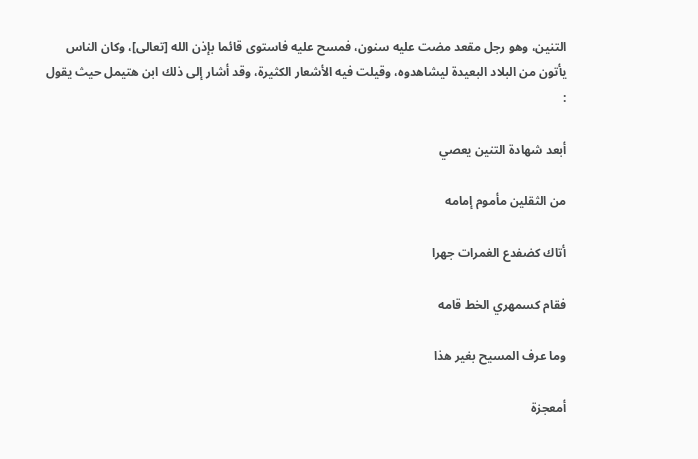التنين، وهو رجل مقعد مضت عليه سنون، فمسح عليه فاستوى قائما بإذن الله [تعالى]، وكان الناس يأتون من البلاد البعيدة ليشاهدوه، وقيلت فيه الأشعار الكثيرة، وقد أشار إلى ذلك ابن هتيمل حيث يقول :

أبعد شهادة التنين يعصي

من الثقلين مأموم إمامه

أتاك كضفدع الغمرات جهرا

فقام كسمهري الخط قامه

وما عرف المسيح بغير هذا

أمعجزة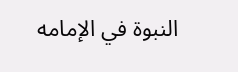النبوة في الإمامه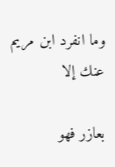وما انفرد ابن مريم عنك إلا

بعازر فهو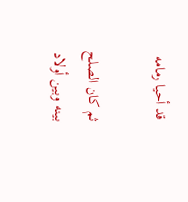قد أحيا رمامه

ثم كان الصلح بينه وبين أولاد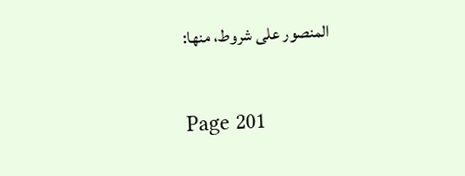المنصور على شروط، منها:

Page 201